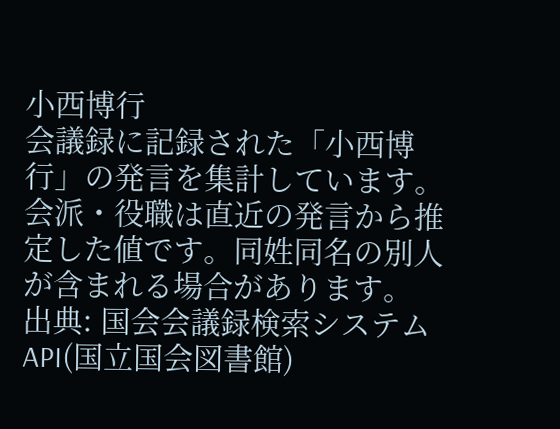小西博行
会議録に記録された「小西博行」の発言を集計しています。会派・役職は直近の発言から推定した値です。同姓同名の別人が含まれる場合があります。
出典: 国会会議録検索システム API(国立国会図書館)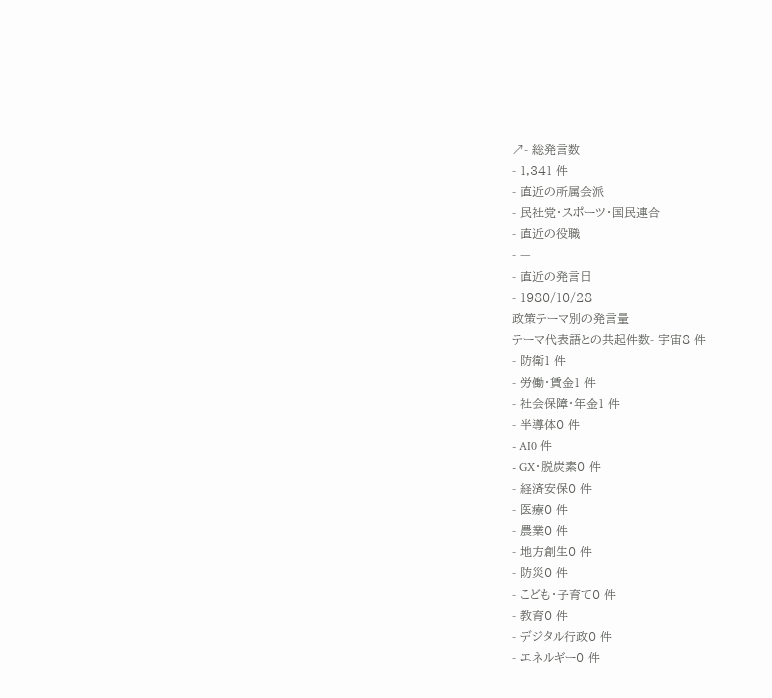↗- 総発言数
- 1,341 件
- 直近の所属会派
- 民社党・スポーツ・国民連合
- 直近の役職
- —
- 直近の発言日
- 1980/10/28
政策テーマ別の発言量
テーマ代表語との共起件数- 宇宙8 件
- 防衛1 件
- 労働・賃金1 件
- 社会保障・年金1 件
- 半導体0 件
- AI0 件
- GX・脱炭素0 件
- 経済安保0 件
- 医療0 件
- 農業0 件
- 地方創生0 件
- 防災0 件
- こども・子育て0 件
- 教育0 件
- デジタル行政0 件
- エネルギー0 件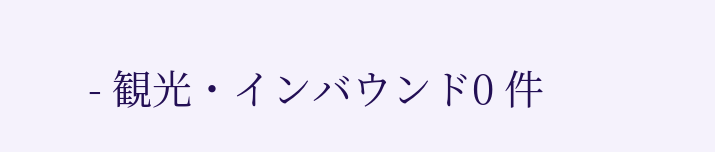- 観光・インバウンド0 件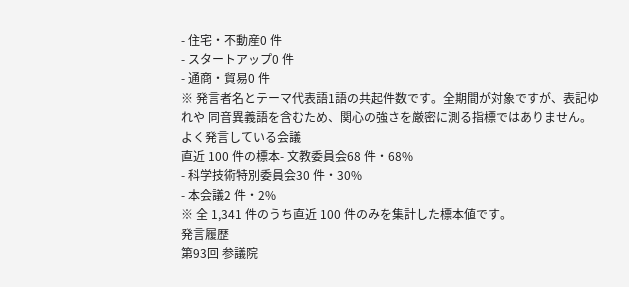- 住宅・不動産0 件
- スタートアップ0 件
- 通商・貿易0 件
※ 発言者名とテーマ代表語1語の共起件数です。全期間が対象ですが、表記ゆれや 同音異義語を含むため、関心の強さを厳密に測る指標ではありません。
よく発言している会議
直近 100 件の標本- 文教委員会68 件・68%
- 科学技術特別委員会30 件・30%
- 本会議2 件・2%
※ 全 1,341 件のうち直近 100 件のみを集計した標本値です。
発言履歴
第93回 参議院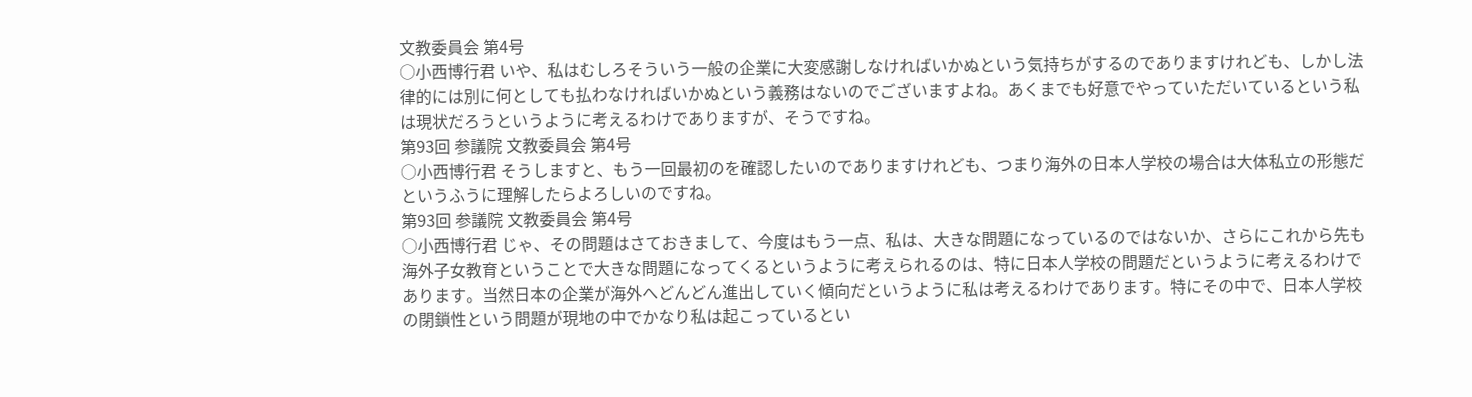文教委員会 第4号
○小西博行君 いや、私はむしろそういう一般の企業に大変感謝しなければいかぬという気持ちがするのでありますけれども、しかし法律的には別に何としても払わなければいかぬという義務はないのでございますよね。あくまでも好意でやっていただいているという私は現状だろうというように考えるわけでありますが、そうですね。
第93回 参議院 文教委員会 第4号
○小西博行君 そうしますと、もう一回最初のを確認したいのでありますけれども、つまり海外の日本人学校の場合は大体私立の形態だというふうに理解したらよろしいのですね。
第93回 参議院 文教委員会 第4号
○小西博行君 じゃ、その問題はさておきまして、今度はもう一点、私は、大きな問題になっているのではないか、さらにこれから先も海外子女教育ということで大きな問題になってくるというように考えられるのは、特に日本人学校の問題だというように考えるわけであります。当然日本の企業が海外へどんどん進出していく傾向だというように私は考えるわけであります。特にその中で、日本人学校の閉鎖性という問題が現地の中でかなり私は起こっているとい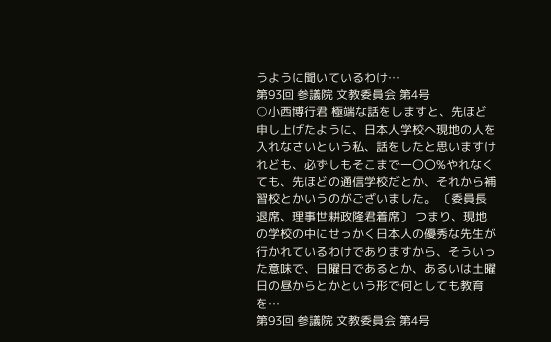うように聞いているわけ…
第93回 参議院 文教委員会 第4号
○小西博行君 極端な話をしますと、先ほど申し上げたように、日本人学校へ現地の人を入れなさいという私、話をしたと思いますけれども、必ずしもそこまで一〇〇%やれなくても、先ほどの通信学校だとか、それから補習校とかいうのがございました。 〔委員長退席、理事世耕政隆君着席〕 つまり、現地の学校の中にせっかく日本人の優秀な先生が行かれているわけでありますから、そういった意味で、日曜日であるとか、あるいは土曜日の昼からとかという形で何としても教育を…
第93回 参議院 文教委員会 第4号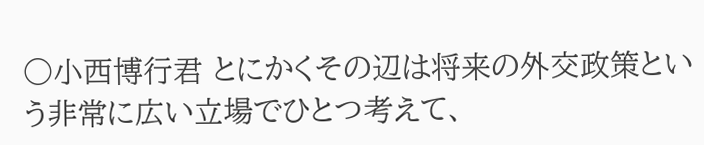○小西博行君 とにかくその辺は将来の外交政策という非常に広い立場でひとつ考えて、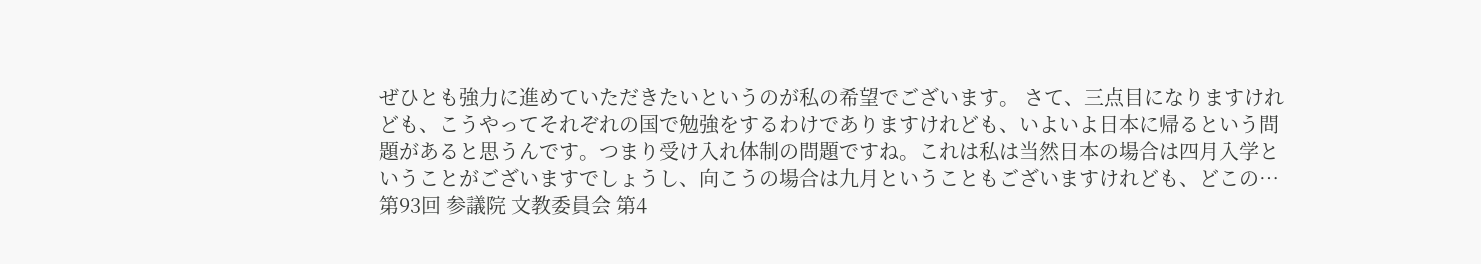ぜひとも強力に進めていただきたいというのが私の希望でございます。 さて、三点目になりますけれども、こうやってそれぞれの国で勉強をするわけでありますけれども、いよいよ日本に帰るという問題があると思うんです。つまり受け入れ体制の問題ですね。これは私は当然日本の場合は四月入学ということがございますでしょうし、向こうの場合は九月ということもございますけれども、どこの…
第93回 参議院 文教委員会 第4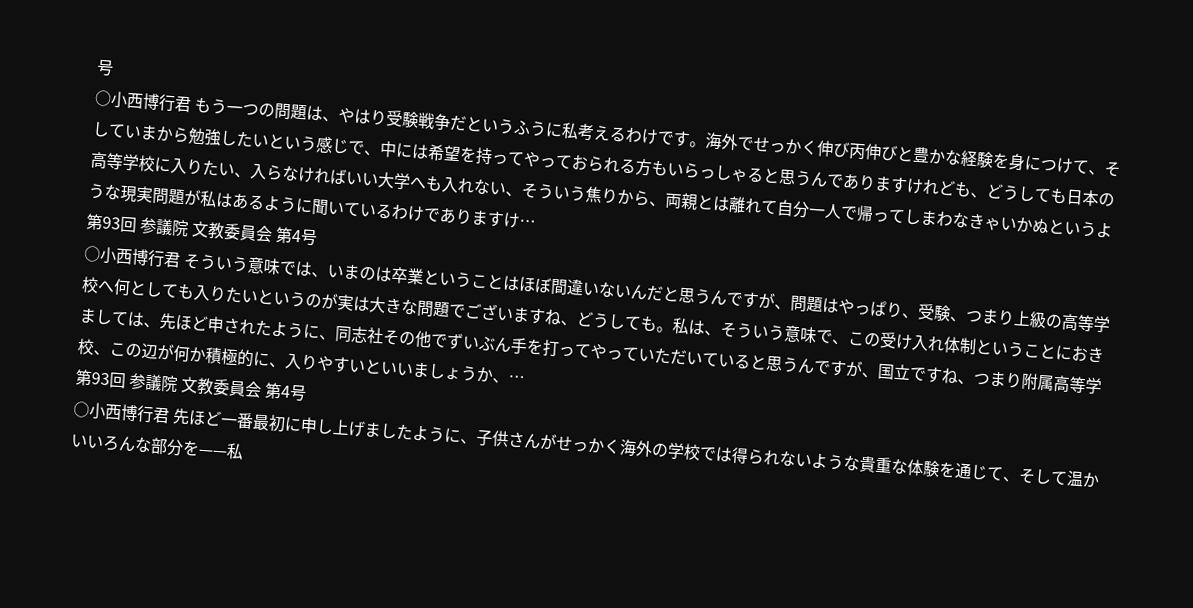号
○小西博行君 もう一つの問題は、やはり受験戦争だというふうに私考えるわけです。海外でせっかく伸び丙伸びと豊かな経験を身につけて、そしていまから勉強したいという感じで、中には希望を持ってやっておられる方もいらっしゃると思うんでありますけれども、どうしても日本の高等学校に入りたい、入らなければいい大学へも入れない、そういう焦りから、両親とは離れて自分一人で帰ってしまわなきゃいかぬというような現実問題が私はあるように聞いているわけでありますけ…
第93回 参議院 文教委員会 第4号
○小西博行君 そういう意味では、いまのは卒業ということはほぼ間違いないんだと思うんですが、問題はやっぱり、受験、つまり上級の高等学校へ何としても入りたいというのが実は大きな問題でございますね、どうしても。私は、そういう意味で、この受け入れ体制ということにおきましては、先ほど申されたように、同志社その他でずいぶん手を打ってやっていただいていると思うんですが、国立ですね、つまり附属高等学校、この辺が何か積極的に、入りやすいといいましょうか、…
第93回 参議院 文教委員会 第4号
○小西博行君 先ほど一番最初に申し上げましたように、子供さんがせっかく海外の学校では得られないような貴重な体験を通じて、そして温かいいろんな部分を——私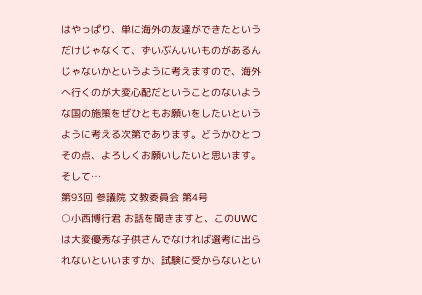はやっぱり、単に海外の友達ができたというだけじゃなくて、ずいぶんいいものがあるんじゃないかというように考えますので、海外へ行くのが大変心配だということのないような国の施策をぜひともお願いをしたいというように考える次第であります。どうかひとつその点、よろしくお願いしたいと思います。 そして…
第93回 参議院 文教委員会 第4号
○小西博行君 お話を聞きますと、このUWCは大変優秀な子供さんでなければ選考に出られないといいますか、試験に受からないとい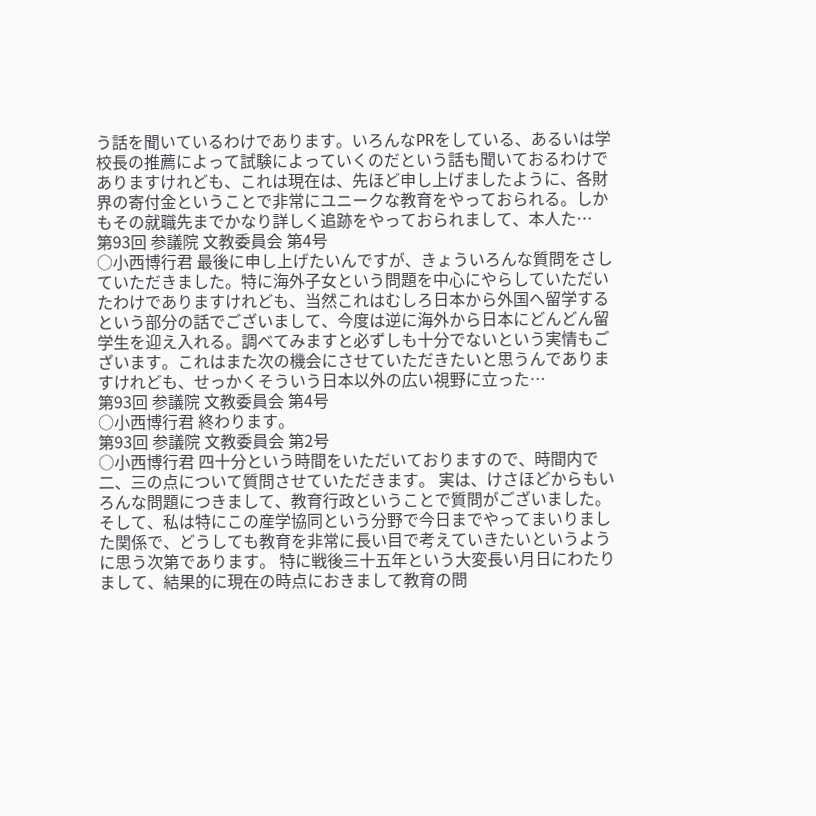う話を聞いているわけであります。いろんなPRをしている、あるいは学校長の推薦によって試験によっていくのだという話も聞いておるわけでありますけれども、これは現在は、先ほど申し上げましたように、各財界の寄付金ということで非常にユニークな教育をやっておられる。しかもその就職先までかなり詳しく追跡をやっておられまして、本人た…
第93回 参議院 文教委員会 第4号
○小西博行君 最後に申し上げたいんですが、きょういろんな質問をさしていただきました。特に海外子女という問題を中心にやらしていただいたわけでありますけれども、当然これはむしろ日本から外国へ留学するという部分の話でございまして、今度は逆に海外から日本にどんどん留学生を迎え入れる。調べてみますと必ずしも十分でないという実情もございます。これはまた次の機会にさせていただきたいと思うんでありますけれども、せっかくそういう日本以外の広い視野に立った…
第93回 参議院 文教委員会 第4号
○小西博行君 終わります。
第93回 参議院 文教委員会 第2号
○小西博行君 四十分という時間をいただいておりますので、時間内で二、三の点について質問させていただきます。 実は、けさほどからもいろんな問題につきまして、教育行政ということで質問がございました。そして、私は特にこの産学協同という分野で今日までやってまいりました関係で、どうしても教育を非常に長い目で考えていきたいというように思う次第であります。 特に戦後三十五年という大変長い月日にわたりまして、結果的に現在の時点におきまして教育の問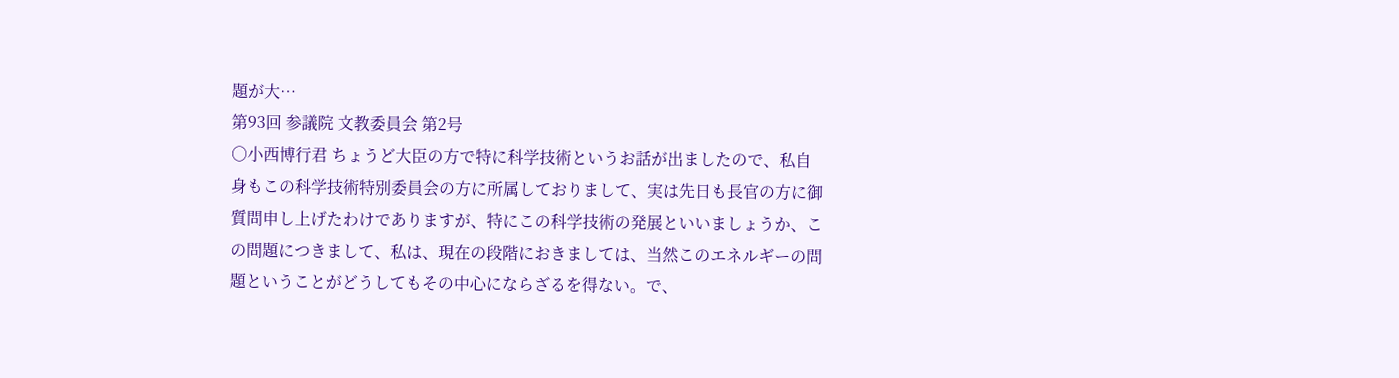題が大…
第93回 参議院 文教委員会 第2号
○小西博行君 ちょうど大臣の方で特に科学技術というお話が出ましたので、私自身もこの科学技術特別委員会の方に所属しておりまして、実は先日も長官の方に御質問申し上げたわけでありますが、特にこの科学技術の発展といいましょうか、この問題につきまして、私は、現在の段階におきましては、当然このエネルギーの問題ということがどうしてもその中心にならざるを得ない。で、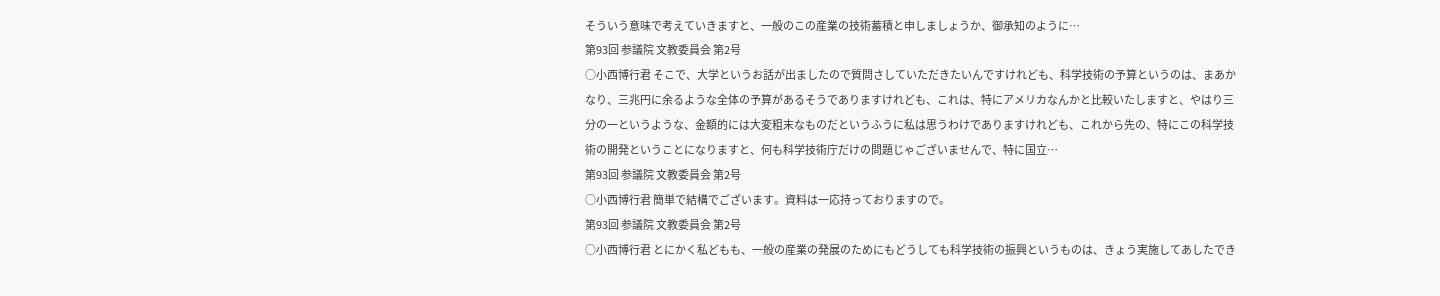そういう意味で考えていきますと、一般のこの産業の技術蓄積と申しましょうか、御承知のように…
第93回 参議院 文教委員会 第2号
○小西博行君 そこで、大学というお話が出ましたので質問さしていただきたいんですけれども、科学技術の予算というのは、まあかなり、三兆円に余るような全体の予算があるそうでありますけれども、これは、特にアメリカなんかと比較いたしますと、やはり三分の一というような、金額的には大変粗末なものだというふうに私は思うわけでありますけれども、これから先の、特にこの科学技術の開発ということになりますと、何も科学技術庁だけの問題じゃございませんで、特に国立…
第93回 参議院 文教委員会 第2号
○小西博行君 簡単で結構でございます。資料は一応持っておりますので。
第93回 参議院 文教委員会 第2号
○小西博行君 とにかく私どもも、一般の産業の発展のためにもどうしても科学技術の振興というものは、きょう実施してあしたでき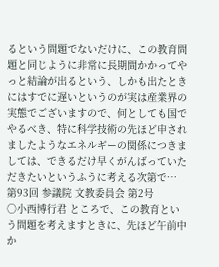るという問題でないだけに、この教育問題と同じように非常に長期間かかってやっと結論が出るという、しかも出たときにはすでに遅いというのが実は産業界の実態でございますので、何としても国でやるべき、特に科学技術の先ほど申されましたようなエネルギーの関係につきましては、できるだけ早くがんばっていただきたいというふうに考える次第で…
第93回 参議院 文教委員会 第2号
○小西博行君 ところで、この教育という問題を考えますときに、先ほど午前中か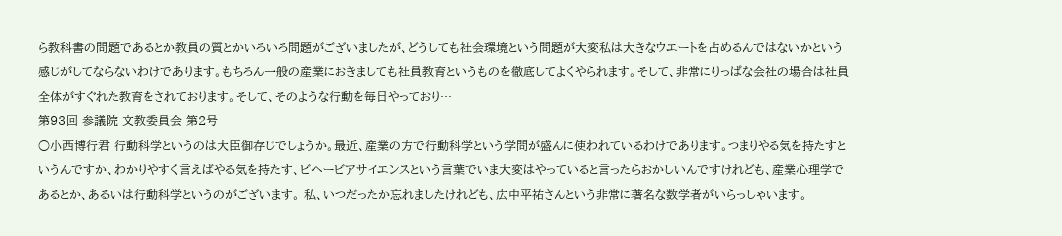ら教科書の問題であるとか教員の質とかいろいろ問題がございましたが、どうしても社会環境という問題が大変私は大きなウエートを占めるんではないかという感じがしてならないわけであります。もちろん一般の産業におきましても社員教育というものを徹底してよくやられます。そして、非常にりっぱな会社の場合は社員全体がすぐれた教育をされております。そして、そのような行動を毎日やっており…
第93回 参議院 文教委員会 第2号
○小西博行君 行動科学というのは大臣御存じでしょうか。最近、産業の方で行動科学という学問が盛んに使われているわけであります。つまりやる気を持たすというんですか、わかりやすく言えばやる気を持たす、ビヘービアサイエンスという言葉でいま大変はやっていると言ったらおかしいんですけれども、産業心理学であるとか、あるいは行動科学というのがございます。 私、いつだったか忘れましたけれども、広中平祐さんという非常に著名な数学者がいらっしゃいます。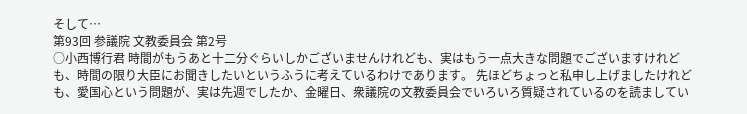そして…
第93回 参議院 文教委員会 第2号
○小西博行君 時間がもうあと十二分ぐらいしかございませんけれども、実はもう一点大きな問題でございますけれども、時間の限り大臣にお聞きしたいというふうに考えているわけであります。 先ほどちょっと私申し上げましたけれども、愛国心という問題が、実は先週でしたか、金曜日、衆議院の文教委員会でいろいろ質疑されているのを読ましてい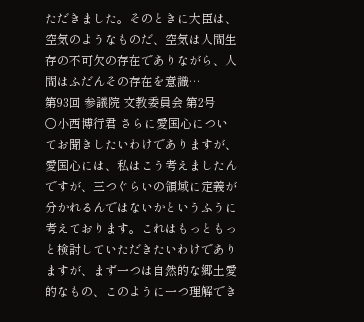ただきました。そのときに大臣は、空気のようなものだ、空気は人間生存の不可欠の存在でありながら、人間はふだんその存在を意識…
第93回 参議院 文教委員会 第2号
○小西博行君 さらに愛国心についてお聞きしたいわけでありますが、愛国心には、私はこう考えましたんですが、三つぐらいの領域に定義が分かれるんではないかというふうに考えております。これはもっともっと検討していただきたいわけでありますが、まず一つは自然的な郷土愛的なもの、このように一つ理解でき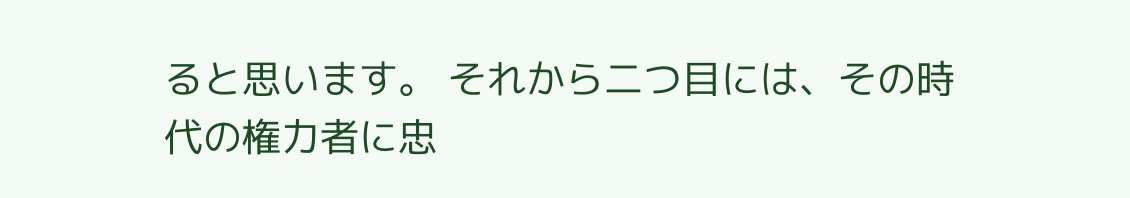ると思います。 それから二つ目には、その時代の権力者に忠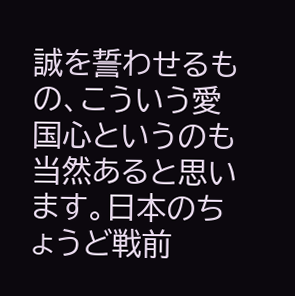誠を誓わせるもの、こういう愛国心というのも当然あると思います。日本のちょうど戦前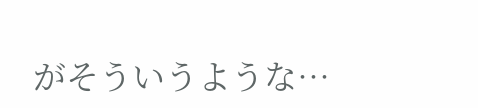がそういうような…